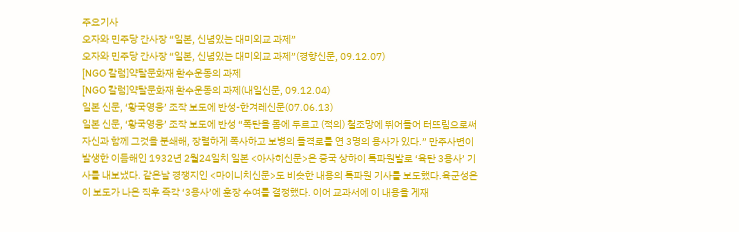주요기사
오자와 민주당 간사장 “일본, 신념있는 대미외교 과제”
오자와 민주당 간사장 “일본, 신념있는 대미외교 과제”(경향신문, 09.12.07)
[NGO 칼럼]약탈문화재 환수운동의 과제
[NGO 칼럼]약탈문화재 환수운동의 과제(내일신문, 09.12.04)
일본 신문, ‘황국영웅’ 조작 보도에 반성-한겨레신문(07.06.13)
일본 신문, ‘황국영웅’ 조작 보도에 반성 “폭탄을 몸에 두르고 (적의) 철조망에 뛰어들어 터뜨림으로써 자신과 함께 그것을 분쇄해, 장렬하게 폭사하고 보병의 돌격로를 연 3명의 용사가 있다.” 만주사변이 발생한 이듬해인 1932년 2월24일치 일본 <아사히신문>은 중국 상하이 특파원발로 ‘육탄 3용사’ 기사를 내보냈다. 같은날 경쟁지인 <마이니치신문>도 비슷한 내용의 특파원 기사를 보도했다.육군성은 이 보도가 나온 직후 즉각 ‘3용사’에 훈장 수여를 결정했다. 이어 교과서에 이 내용을 게재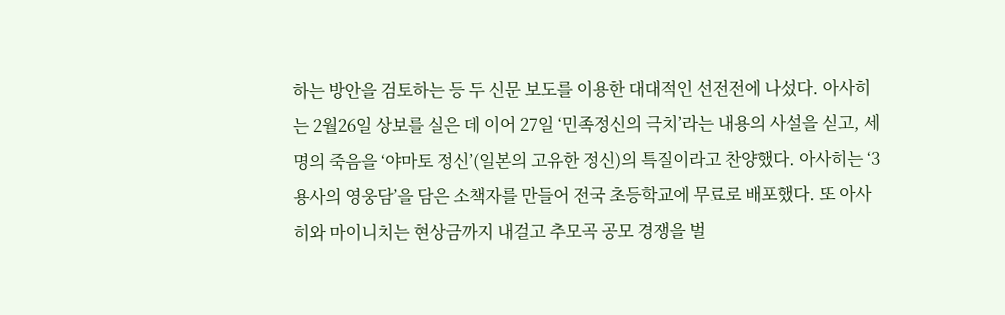하는 방안을 검토하는 등 두 신문 보도를 이용한 대대적인 선전전에 나섰다. 아사히는 2월26일 상보를 실은 데 이어 27일 ‘민족정신의 극치’라는 내용의 사설을 싣고, 세명의 죽음을 ‘야마토 정신’(일본의 고유한 정신)의 특질이라고 찬양했다. 아사히는 ‘3용사의 영웅담’을 담은 소책자를 만들어 전국 초등학교에 무료로 배포했다. 또 아사히와 마이니치는 현상금까지 내걸고 추모곡 공모 경쟁을 벌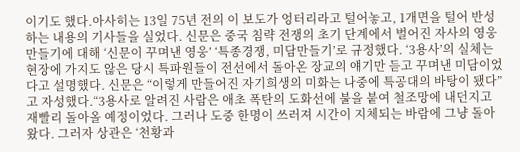이기도 했다.아사히는 13일 75년 전의 이 보도가 엉터리라고 털어놓고, 1개면을 털어 반성하는 내용의 기사들을 실었다. 신문은 중국 침략 전쟁의 초기 단계에서 벌어진 자사의 영웅만들기에 대해 ‘신문이 꾸며낸 영웅’ ‘특종경쟁, 미담만들기’로 규정했다. ‘3용사’의 실체는 현장에 가지도 않은 당시 특파원들이 전선에서 돌아온 장교의 얘기만 듣고 꾸며낸 미담이었다고 설명했다. 신문은 “이렇게 만들어진 자기희생의 미화는 나중에 특공대의 바탕이 됐다”고 자성했다.“3용사로 알려진 사람은 애초 폭탄의 도화선에 불을 붙여 철조망에 내던지고 재빨리 돌아올 예정이었다. 그러나 도중 한명이 쓰러져 시간이 지체되는 바람에 그냥 돌아왔다. 그러자 상관은 ‘천황과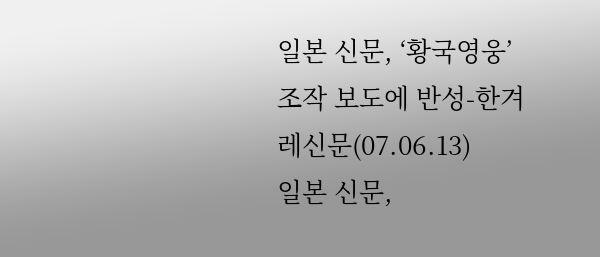일본 신문, ‘황국영웅’ 조작 보도에 반성-한겨레신문(07.06.13)
일본 신문,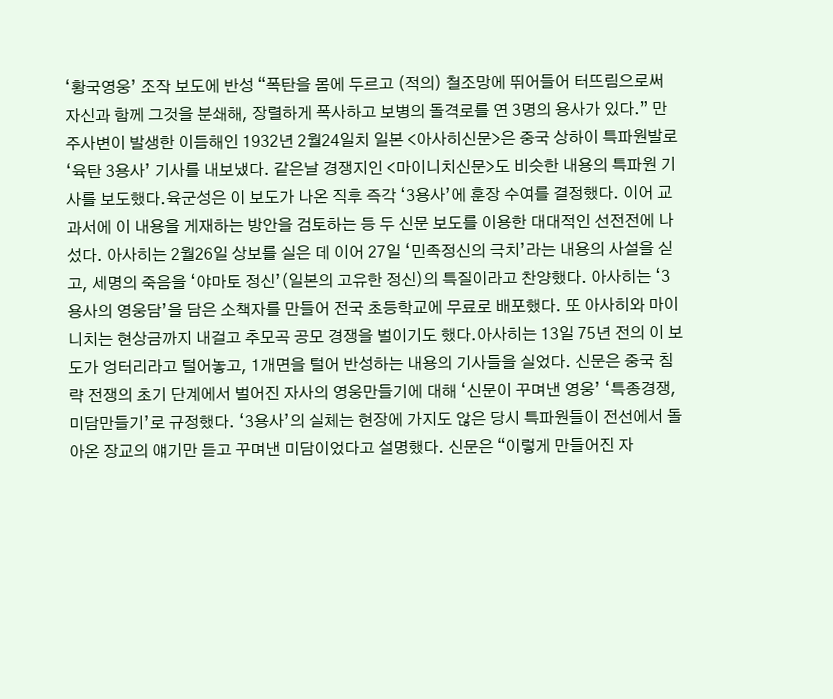‘황국영웅’ 조작 보도에 반성 “폭탄을 몸에 두르고 (적의) 철조망에 뛰어들어 터뜨림으로써 자신과 함께 그것을 분쇄해, 장렬하게 폭사하고 보병의 돌격로를 연 3명의 용사가 있다.” 만주사변이 발생한 이듬해인 1932년 2월24일치 일본 <아사히신문>은 중국 상하이 특파원발로 ‘육탄 3용사’ 기사를 내보냈다. 같은날 경쟁지인 <마이니치신문>도 비슷한 내용의 특파원 기사를 보도했다.육군성은 이 보도가 나온 직후 즉각 ‘3용사’에 훈장 수여를 결정했다. 이어 교과서에 이 내용을 게재하는 방안을 검토하는 등 두 신문 보도를 이용한 대대적인 선전전에 나섰다. 아사히는 2월26일 상보를 실은 데 이어 27일 ‘민족정신의 극치’라는 내용의 사설을 싣고, 세명의 죽음을 ‘야마토 정신’(일본의 고유한 정신)의 특질이라고 찬양했다. 아사히는 ‘3용사의 영웅담’을 담은 소책자를 만들어 전국 초등학교에 무료로 배포했다. 또 아사히와 마이니치는 현상금까지 내걸고 추모곡 공모 경쟁을 벌이기도 했다.아사히는 13일 75년 전의 이 보도가 엉터리라고 털어놓고, 1개면을 털어 반성하는 내용의 기사들을 실었다. 신문은 중국 침략 전쟁의 초기 단계에서 벌어진 자사의 영웅만들기에 대해 ‘신문이 꾸며낸 영웅’ ‘특종경쟁, 미담만들기’로 규정했다. ‘3용사’의 실체는 현장에 가지도 않은 당시 특파원들이 전선에서 돌아온 장교의 얘기만 듣고 꾸며낸 미담이었다고 설명했다. 신문은 “이렇게 만들어진 자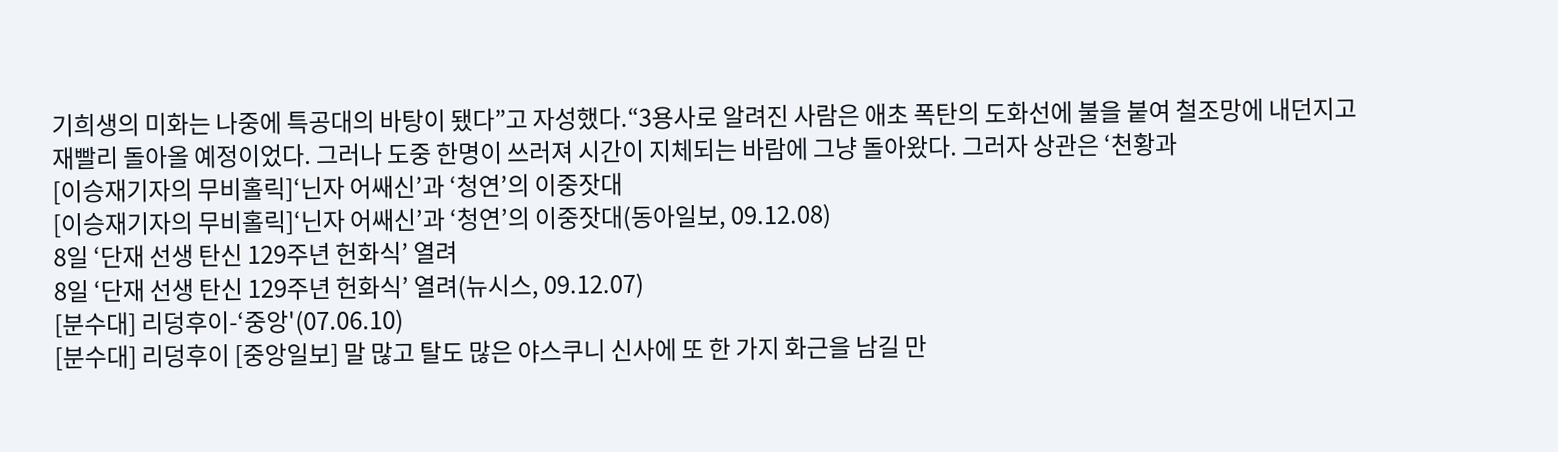기희생의 미화는 나중에 특공대의 바탕이 됐다”고 자성했다.“3용사로 알려진 사람은 애초 폭탄의 도화선에 불을 붙여 철조망에 내던지고 재빨리 돌아올 예정이었다. 그러나 도중 한명이 쓰러져 시간이 지체되는 바람에 그냥 돌아왔다. 그러자 상관은 ‘천황과
[이승재기자의 무비홀릭]‘닌자 어쌔신’과 ‘청연’의 이중잣대
[이승재기자의 무비홀릭]‘닌자 어쌔신’과 ‘청연’의 이중잣대(동아일보, 09.12.08)
8일 ‘단재 선생 탄신 129주년 헌화식’ 열려
8일 ‘단재 선생 탄신 129주년 헌화식’ 열려(뉴시스, 09.12.07)
[분수대] 리덩후이-‘중앙'(07.06.10)
[분수대] 리덩후이 [중앙일보] 말 많고 탈도 많은 야스쿠니 신사에 또 한 가지 화근을 남길 만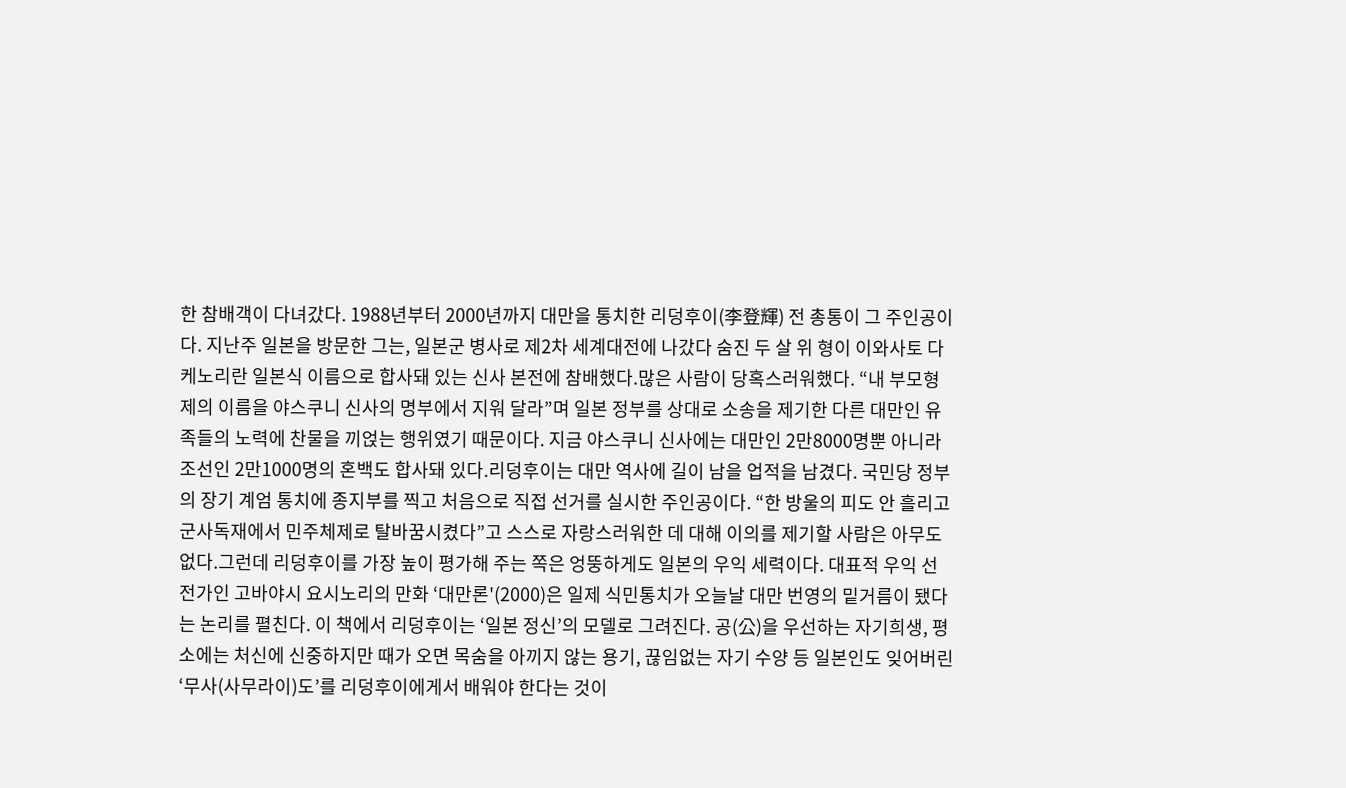한 참배객이 다녀갔다. 1988년부터 2000년까지 대만을 통치한 리덩후이(李登輝) 전 총통이 그 주인공이다. 지난주 일본을 방문한 그는, 일본군 병사로 제2차 세계대전에 나갔다 숨진 두 살 위 형이 이와사토 다케노리란 일본식 이름으로 합사돼 있는 신사 본전에 참배했다.많은 사람이 당혹스러워했다. “내 부모형제의 이름을 야스쿠니 신사의 명부에서 지워 달라”며 일본 정부를 상대로 소송을 제기한 다른 대만인 유족들의 노력에 찬물을 끼얹는 행위였기 때문이다. 지금 야스쿠니 신사에는 대만인 2만8000명뿐 아니라 조선인 2만1000명의 혼백도 합사돼 있다.리덩후이는 대만 역사에 길이 남을 업적을 남겼다. 국민당 정부의 장기 계엄 통치에 종지부를 찍고 처음으로 직접 선거를 실시한 주인공이다. “한 방울의 피도 안 흘리고 군사독재에서 민주체제로 탈바꿈시켰다”고 스스로 자랑스러워한 데 대해 이의를 제기할 사람은 아무도 없다.그런데 리덩후이를 가장 높이 평가해 주는 쪽은 엉뚱하게도 일본의 우익 세력이다. 대표적 우익 선전가인 고바야시 요시노리의 만화 ‘대만론'(2000)은 일제 식민통치가 오늘날 대만 번영의 밑거름이 됐다는 논리를 펼친다. 이 책에서 리덩후이는 ‘일본 정신’의 모델로 그려진다. 공(公)을 우선하는 자기희생, 평소에는 처신에 신중하지만 때가 오면 목숨을 아끼지 않는 용기, 끊임없는 자기 수양 등 일본인도 잊어버린 ‘무사(사무라이)도’를 리덩후이에게서 배워야 한다는 것이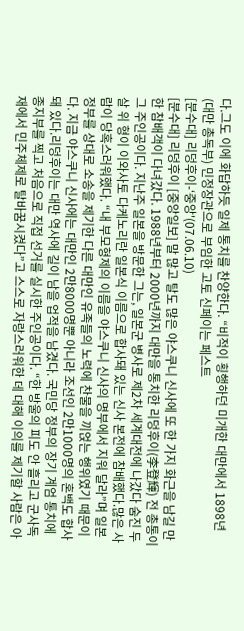다.그도 이에 화답하듯 일제 통치를 찬양한다. “비적이 횡행하던 미개한 대만에서 1898년 (대만 총독부) 민정장관으로 부임한 고토 신페이는 페스트
[분수대] 리덩후이-‘중앙'(07.06.10)
[분수대] 리덩후이 [중앙일보] 말 많고 탈도 많은 야스쿠니 신사에 또 한 가지 화근을 남길 만한 참배객이 다녀갔다. 1988년부터 2000년까지 대만을 통치한 리덩후이(李登輝) 전 총통이 그 주인공이다. 지난주 일본을 방문한 그는, 일본군 병사로 제2차 세계대전에 나갔다 숨진 두 살 위 형이 이와사토 다케노리란 일본식 이름으로 합사돼 있는 신사 본전에 참배했다.많은 사람이 당혹스러워했다. “내 부모형제의 이름을 야스쿠니 신사의 명부에서 지워 달라”며 일본 정부를 상대로 소송을 제기한 다른 대만인 유족들의 노력에 찬물을 끼얹는 행위였기 때문이다. 지금 야스쿠니 신사에는 대만인 2만8000명뿐 아니라 조선인 2만1000명의 혼백도 합사돼 있다.리덩후이는 대만 역사에 길이 남을 업적을 남겼다. 국민당 정부의 장기 계엄 통치에 종지부를 찍고 처음으로 직접 선거를 실시한 주인공이다. “한 방울의 피도 안 흘리고 군사독재에서 민주체제로 탈바꿈시켰다”고 스스로 자랑스러워한 데 대해 이의를 제기할 사람은 아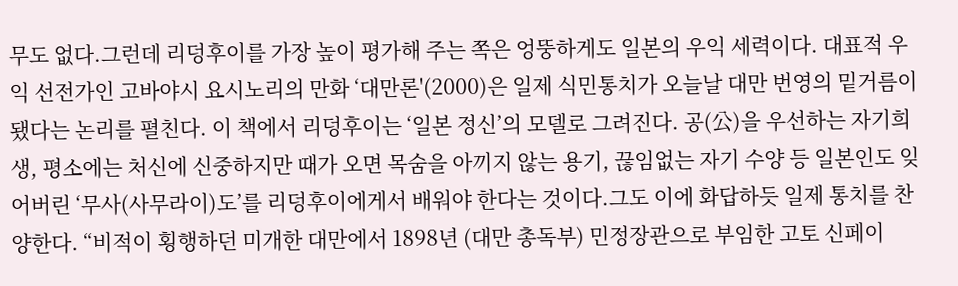무도 없다.그런데 리덩후이를 가장 높이 평가해 주는 쪽은 엉뚱하게도 일본의 우익 세력이다. 대표적 우익 선전가인 고바야시 요시노리의 만화 ‘대만론'(2000)은 일제 식민통치가 오늘날 대만 번영의 밑거름이 됐다는 논리를 펼친다. 이 책에서 리덩후이는 ‘일본 정신’의 모델로 그려진다. 공(公)을 우선하는 자기희생, 평소에는 처신에 신중하지만 때가 오면 목숨을 아끼지 않는 용기, 끊임없는 자기 수양 등 일본인도 잊어버린 ‘무사(사무라이)도’를 리덩후이에게서 배워야 한다는 것이다.그도 이에 화답하듯 일제 통치를 찬양한다. “비적이 횡행하던 미개한 대만에서 1898년 (대만 총독부) 민정장관으로 부임한 고토 신페이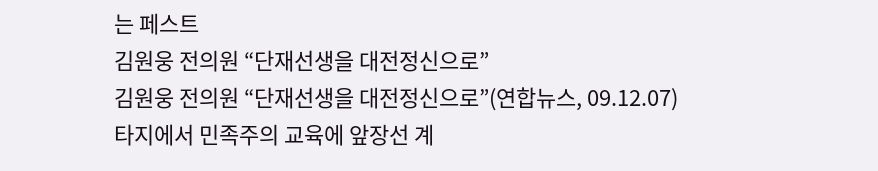는 페스트
김원웅 전의원 “단재선생을 대전정신으로”
김원웅 전의원 “단재선생을 대전정신으로”(연합뉴스, 09.12.07)
타지에서 민족주의 교육에 앞장선 계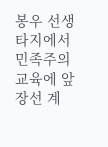봉우 선생
타지에서 민족주의 교육에 앞장선 계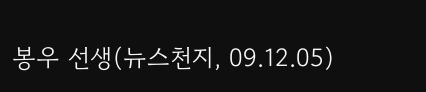봉우 선생(뉴스천지, 09.12.05)